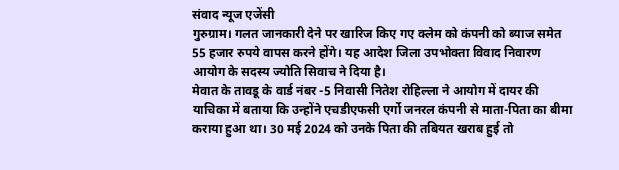संवाद न्यूज एजेंसी
गुरुग्राम। गलत जानकारी देने पर खारिज किए गए क्लेम को कंपनी को ब्याज समेत 55 हजार रुपये वापस करने होंगे। यह आदेश जिला उपभोक्ता विवाद निवारण आयोग के सदस्य ज्योति सिवाच ने दिया है।
मेवात के तावडू के वार्ड नंबर -5 निवासी नितेश रोहिल्ला ने आयोग में दायर की याचिका में बताया कि उन्होंने एचडीएफसी एर्गो जनरल कंपनी से माता-पिता का बीमा कराया हुआ था। 30 मई 2024 को उनके पिता की तबियत खराब हुई तो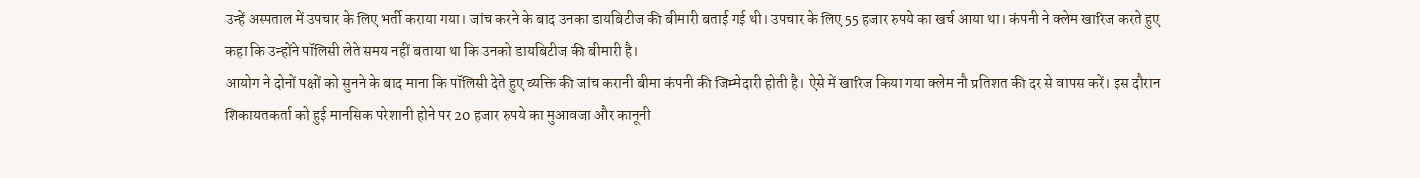उन्हें अस्पताल में उपचार के लिए भर्ती कराया गया। जांच करने के बाद उनका डायबिटीज की बीमारी बताई गई थी। उपचार के लिए 55 हजार रुपये का खर्च आया था। कंपनी ने क्लेम खारिज करते हुए कहा कि उन्होंने पॉलिसी लेते समय नहीं बताया था कि उनको डायबिटीज की बीमारी है।
आयोग ने दोनों पक्षों को सुनने के बाद माना कि पॉलिसी देते हुए व्यक्ति की जांच करानी बीमा कंपनी की जिम्मेदारी होती है। ऐसे में खारिज किया गया क्लेम नौ प्रतिशत की दर से वापस करें। इस दौरान शिकायतकर्ता को हुई मानसिक परेशानी होने पर 20 हजार रुपये का मुआवजा और कानूनी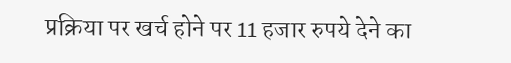प्रक्रिया पर खर्च होने पर 11 हजार रुपये देने का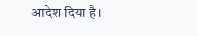आदेश दिया है।